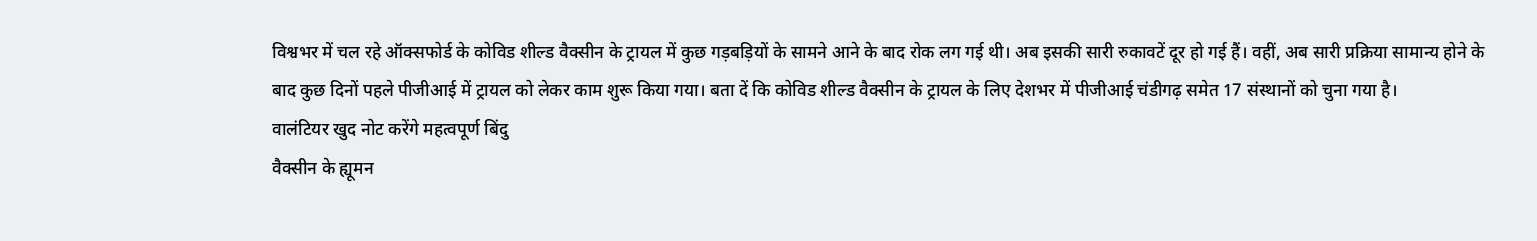विश्वभर में चल रहे ऑक्सफोर्ड के कोविड शील्ड वैक्सीन के ट्रायल में कुछ गड़बड़ियों के सामने आने के बाद रोक लग गई थी। अब इसकी सारी रुकावटें दूर हो गई हैं। वहीं, अब सारी प्रक्रिया सामान्य होने के बाद कुछ दिनों पहले पीजीआई में ट्रायल को लेकर काम शुरू किया गया। बता दें कि कोविड शील्ड वैक्सीन के ट्रायल के लिए देशभर में पीजीआई चंडीगढ़ समेत 17 संस्थानों को चुना गया है।
वालंटियर खुद नोट करेंगे महत्वपूर्ण बिंदु
वैक्सीन के ह्यूमन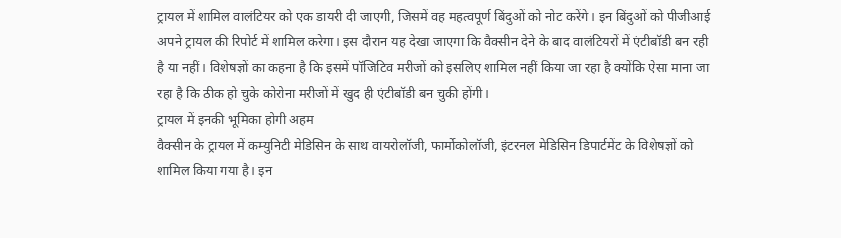ट्रायल में शामिल वालंटियर को एक डायरी दी जाएगी, जिसमें वह महत्वपूर्ण बिंदुओं को नोट करेंगे। इन बिंदुओं को पीजीआई अपने ट्रायल की रिपोर्ट में शामिल करेगा। इस दौरान यह देखा जाएगा कि वैक्सीन देने के बाद वालंटियरों में एंटीबॉडी बन रही है या नहीं। विशेषज्ञों का कहना है कि इसमें पॉजिटिव मरीजों को इसलिए शामिल नहीं किया जा रहा है क्योंकि ऐसा माना जा रहा है कि ठीक हो चुके कोरोना मरीजों में खुद ही एंटीबॉडी बन चुकी होंगी।
ट्रायल में इनकी भूमिका होगी अहम
वैक्सीन के ट्रायल में कम्युनिटी मेडिसिन के साथ वायरोलॉजी, फार्मोकोलॉजी, इंटरनल मेडिसिन डिपार्टमेंट के विशेषज्ञों को शामिल किया गया है। इन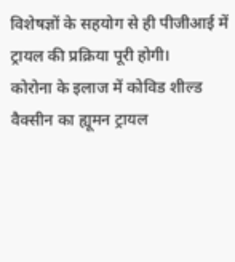विशेषज्ञों के सहयोग से ही पीजीआई में ट्रायल की प्रक्रिया पूरी होगी।
कोरोना के इलाज में कोविड शील्ड वैक्सीन का ह्यूमन ट्रायल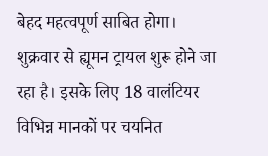बेहद महत्वपूर्ण साबित होगा। शुक्रवार से ह्यूमन ट्रायल शुरू होने जा रहा है। इसके लिए 18 वालंटियर विभिन्न मानकों पर चयनित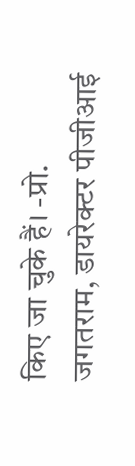किए जा चुके हैं। -प्रो. जगतराम, डायरेक्टर पीजीआई